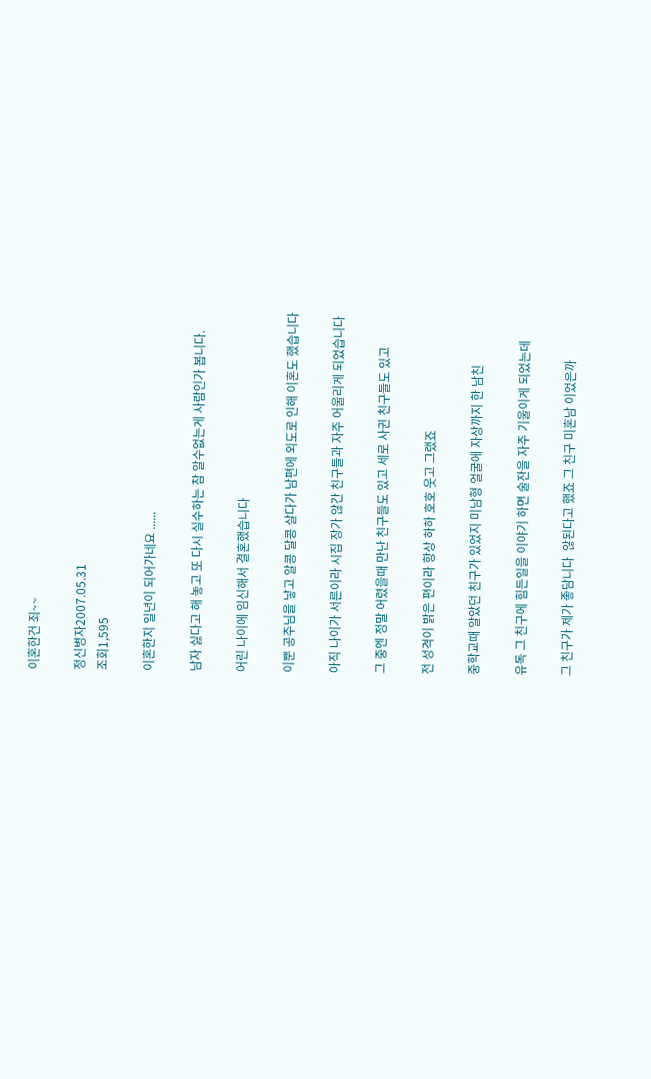이혼한건 죄~~

정신병자2007.05.31
조회1,595

이혼한지 일년이 되어가네요 ......

남자 싫다고 해 놓고 또 다시 실수하는 참 알수없는게 사람인가 봅니다.

어린 나이에 임신해서 결혼했습니다

이뿐 공주님을 낳고 알콩 달콩 살다가 남편에 외도로 인해 이혼도 했습니다

아직 나이가 서른이라 시집 장가 않간 친구들과 자주 어울리게 되었습니다

그 중엔 정말 어렸을때 만난 친구들도 있고 세로 사귄 친구들도 있고

전 성격이 밝은 편이라 항상 하하 호호 웃고 그랬죠

중학교때 알았던 친구가 있었지 미남형 얼굴에 자상까지 한 남친

유독 그 친구에 힘든일을 이야기 하면 술잔을 자주 기울이게 되었는데

그 친구가 제가 좋담니다  않된다고 했죠 그 친구 미혼남 이었은까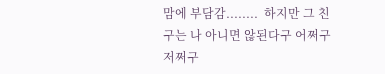맘에 부담감........  하지만 그 친구는 나 아니면 않된다구 어쩌구 저쩌구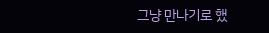그냥 만나기로 했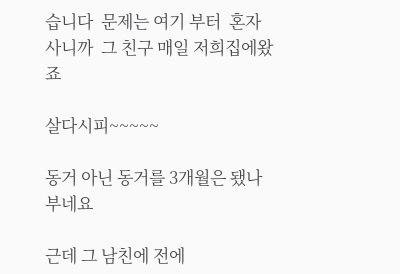습니다  문제는 여기 부터  혼자 사니까  그 친구 매일 저희집에왔죠

살다시피~~~~~

동거 아닌 동거를 3개월은 됐나부네요

근데 그 남친에 전에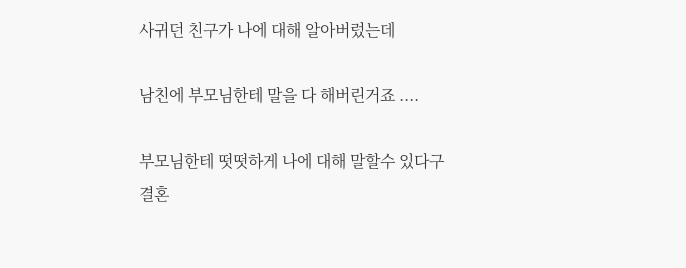사귀던 친구가 나에 대해 알아버렀는데

남친에 부모님한테 말을 다 해버린거죠 ....

부모님한테 떳떳하게 나에 대해 말할수 있다구  결혼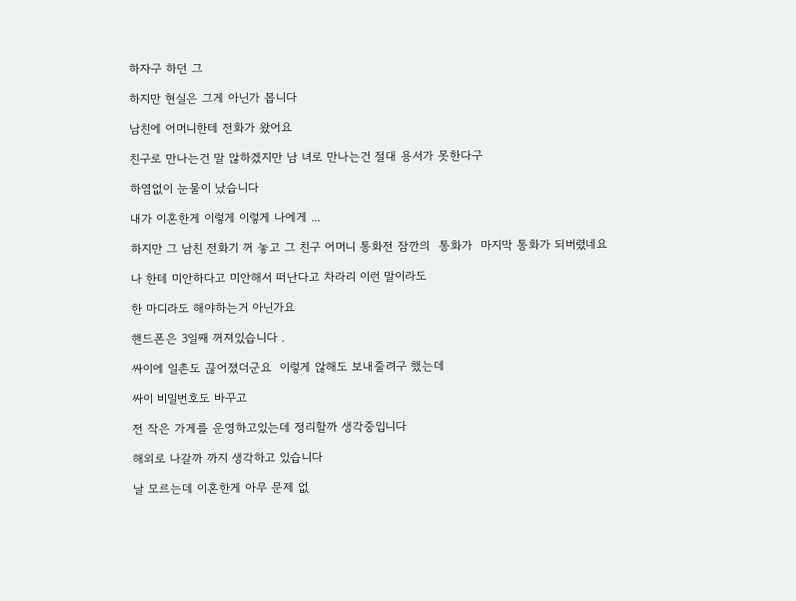하자구 하던 그

하지만 현실은 그게 아닌가 봅니다

남친에 어머니한테 전화가 왔어요

친구로 만나는건 말 않하겠지만 남 녀로 만나는건 절대 용서가 못한다구

하염없이 눈물이 났습니다

내가 이혼한게 이렇게 이렇게 나에게 ...

하지만 그 남친 전화기 꺼 놓고 그 친구 어머니 통화전 잠깐의  통화가  마지막 통화가 되버렸네요

나 한테 미안하다고 미안해서 떠난다고 차라리 이런 말이라도

한 마디라도 해야하는거 아닌가요

핸드폰은 3일째 꺼져있습니다 .

싸이에 일촌도 끊어졌더군요  이렇게 않해도 보내줄려구 했는데

싸이 비밀번호도 바꾸고

전 작은 가게를 운영하고있는데 정리할까 생각중입니다

해외로 나갈까 까지 생각하고 있습니다

날 모르는데 이혼한게 아무 문제 없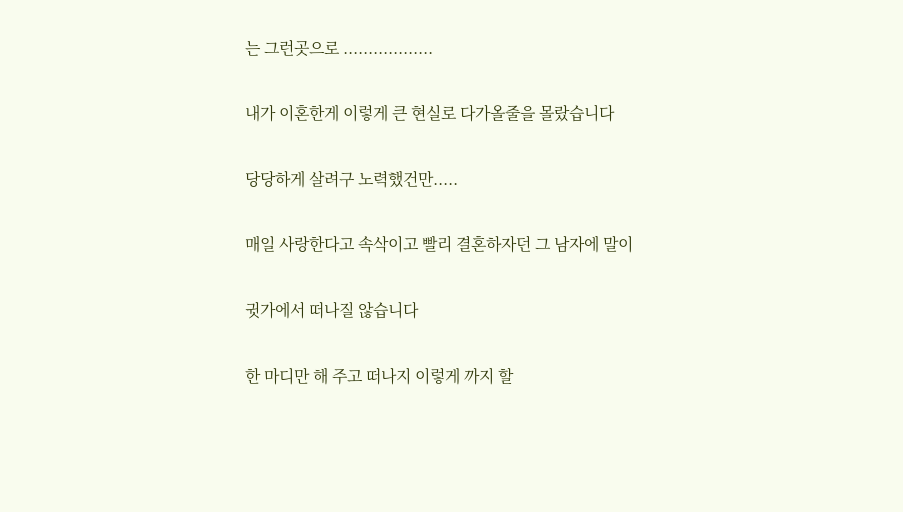는 그런곳으로 ..................

내가 이혼한게 이렇게 큰 현실로 다가올줄을 몰랐습니다

당당하게 살려구 노력했건만.....

매일 사랑한다고 속삭이고 빨리 결혼하자던 그 남자에 말이

귓가에서 떠나질 않습니다

한 마디만 해 주고 떠나지 이렇게 까지 할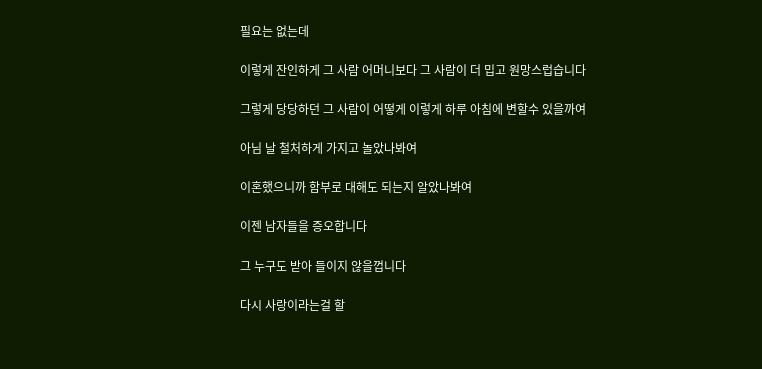필요는 없는데

이렇게 잔인하게 그 사람 어머니보다 그 사람이 더 밉고 원망스럽습니다

그렇게 당당하던 그 사람이 어떻게 이렇게 하루 아침에 변할수 있을까여

아님 날 철처하게 가지고 놀았나봐여

이혼했으니까 함부로 대해도 되는지 알았나봐여

이젠 남자들을 증오합니다

그 누구도 받아 들이지 않을껍니다

다시 사랑이라는걸 할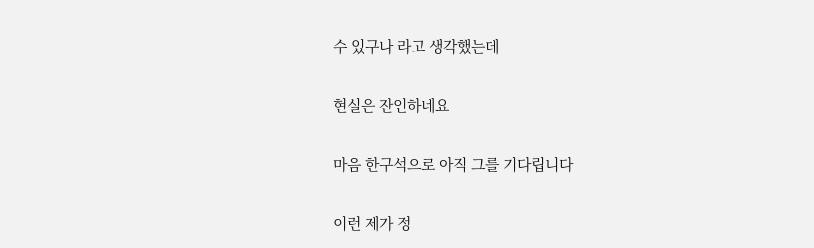수 있구나 라고 생각했는데

현실은 잔인하네요

마음 한구석으로 아직 그를 기다립니다

이런 제가 정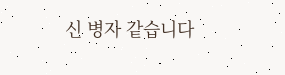신 병자 같습니다